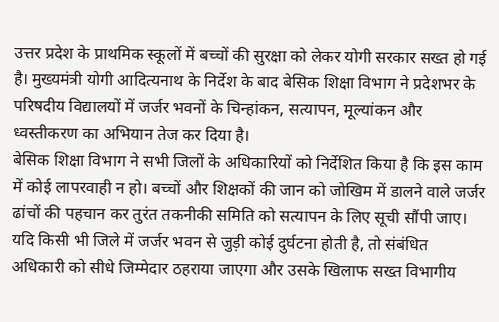उत्तर प्रदेश के प्राथमिक स्कूलों में बच्चों की सुरक्षा को लेकर योगी सरकार सख्त हो गई है। मुख्यमंत्री योगी आदित्यनाथ के निर्देश के बाद बेसिक शिक्षा विभाग ने प्रदेशभर के परिषदीय विद्यालयों में जर्जर भवनों के चिन्हांकन, सत्यापन, मूल्यांकन और ध्वस्तीकरण का अभियान तेज कर दिया है।
बेसिक शिक्षा विभाग ने सभी जिलों के अधिकारियों को निर्देशित किया है कि इस काम में कोई लापरवाही न हो। बच्चों और शिक्षकों की जान को जोखिम में डालने वाले जर्जर ढांचों की पहचान कर तुरंत तकनीकी समिति को सत्यापन के लिए सूची सौंपी जाए। यदि किसी भी जिले में जर्जर भवन से जुड़ी कोई दुर्घटना होती है, तो संबंधित अधिकारी को सीधे जिम्मेदार ठहराया जाएगा और उसके खिलाफ सख्त विभागीय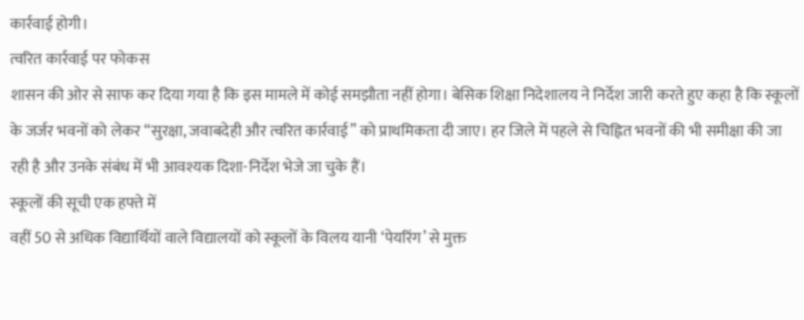कार्रवाई होगी।
त्वरित कार्रवाई पर फोकस
शासन की ओर से साफ कर दिया गया है कि इस मामले में कोई समझौता नहीं होगा। बेसिक शिक्षा निदेशालय ने निर्देश जारी करते हुए कहा है कि स्कूलों के जर्जर भवनों को लेकर “सुरक्षा, जवाबदेही और त्वरित कार्रवाई” को प्राथमिकता दी जाए। हर जिले में पहले से चिह्नित भवनों की भी समीक्षा की जा रही है और उनके संबंध में भी आवश्यक दिशा-निर्देश भेजे जा चुके हैं।
स्कूलों की सूची एक हफ्ते में
वहीं 50 से अधिक विद्यार्थियों वाले विद्यालयों को स्कूलों के विलय यानी ‘पेयरिंग’ से मुक्त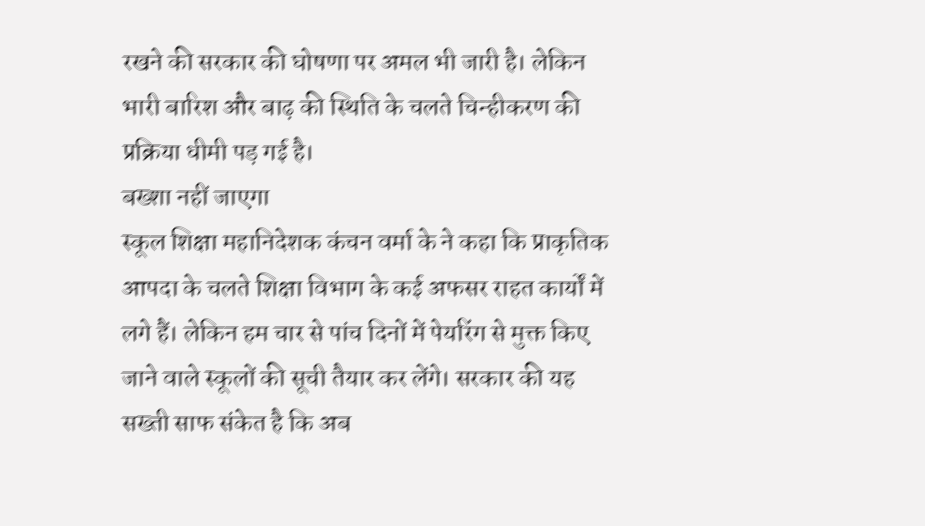रखने की सरकार की घोषणा पर अमल भी जारी है। लेकिन भारी बारिश और बाढ़ की स्थिति के चलते चिन्हीकरण की प्रक्रिया धीमी पड़ गई है।
बख्शा नहीं जाएगा
स्कूल शिक्षा महानिदेशक कंचन वर्मा के ने कहा कि प्राकृतिक आपदा के चलते शिक्षा विभाग के कई अफसर राहत कार्यों में लगे हैं। लेकिन हम चार से पांच दिनों में पेयरिंग से मुक्त किए जाने वाले स्कूलों की सूची तैयार कर लेंगे। सरकार की यह सख्ती साफ संकेत है कि अब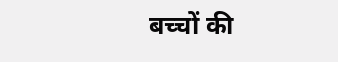बच्चों की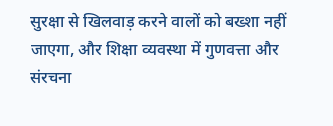सुरक्षा से खिलवाड़ करने वालों को बख्शा नहीं जाएगा, और शिक्षा व्यवस्था में गुणवत्ता और संरचना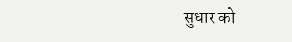सुधार को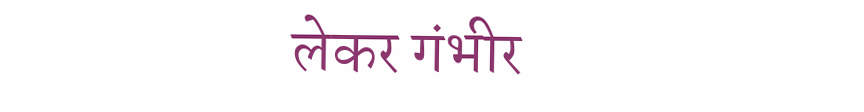लेकर गंभीर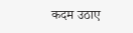कदम उठाए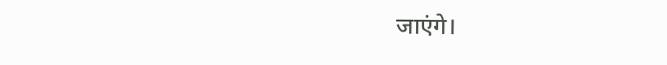जाएंगे।